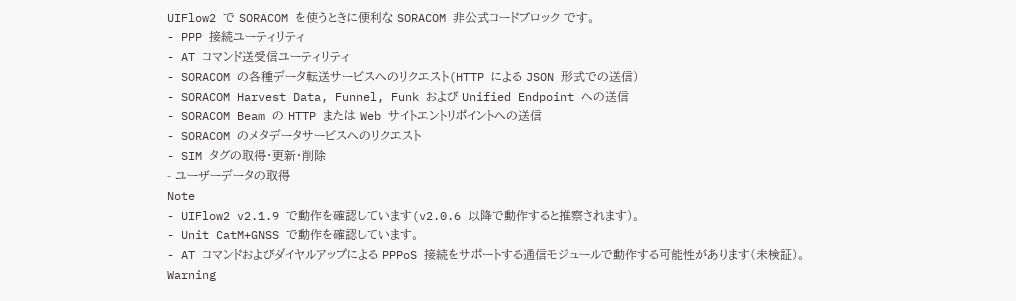UIFlow2 で SORACOM を使うときに便利な SORACOM 非公式コードブロック です。
- PPP 接続ユーティリティ
- AT コマンド送受信ユーティリティ
- SORACOM の各種データ転送サービスへのリクエスト(HTTP による JSON 形式での送信)
- SORACOM Harvest Data, Funnel, Funk および Unified Endpoint への送信
- SORACOM Beam の HTTP または Web サイトエントリポイントへの送信
- SORACOM のメタデータサービスへのリクエスト
- SIM タグの取得・更新・削除
- ユーザーデータの取得
Note
- UIFlow2 v2.1.9 で動作を確認しています(v2.0.6 以降で動作すると推察されます)。
- Unit CatM+GNSS で動作を確認しています。
- AT コマンドおよびダイヤルアップによる PPPoS 接続をサポートする通信モジュールで動作する可能性があります(未検証)。
Warning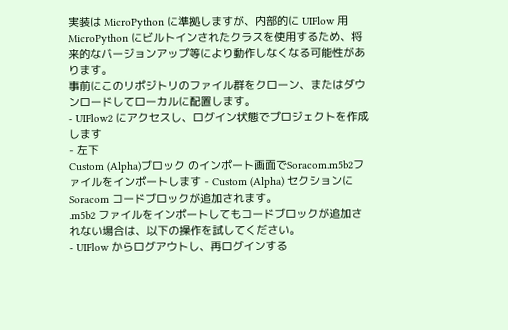実装は MicroPython に準拠しますが、内部的に UIFlow 用 MicroPython にビルトインされたクラスを使用するため、将来的なバージョンアップ等により動作しなくなる可能性があります。
事前にこのリポジトリのファイル群をクローン、またはダウンロードしてローカルに配置します。
- UIFlow2 にアクセスし、ログイン状態でプロジェクトを作成します
- 左下
Custom (Alpha)ブロック のインポート画面でSoracom.m5b2ファイルをインポートします - Custom (Alpha) セクションに Soracom コードブロックが追加されます。
.m5b2 ファイルをインポートしてもコードブロックが追加されない場合は、以下の操作を試してください。
- UIFlow からログアウトし、再ログインする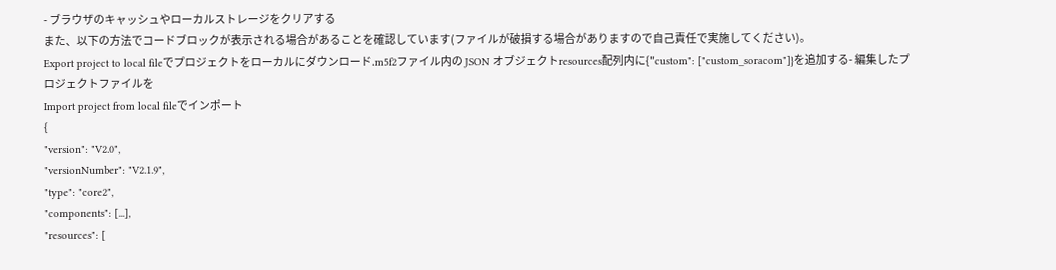- ブラウザのキャッシュやローカルストレージをクリアする
また、以下の方法でコードブロックが表示される場合があることを確認しています(ファイルが破損する場合がありますので自己責任で実施してください)。
Export project to local fileでプロジェクトをローカルにダウンロード.m5f2ファイル内の JSON オブジェクトresources配列内に{"custom": ["custom_soracom"]}を追加する- 編集したプロジェクトファイルを
Import project from local fileでインポート
{
"version": "V2.0",
"versionNumber": "V2.1.9",
"type": "core2",
"components": [...],
"resources": [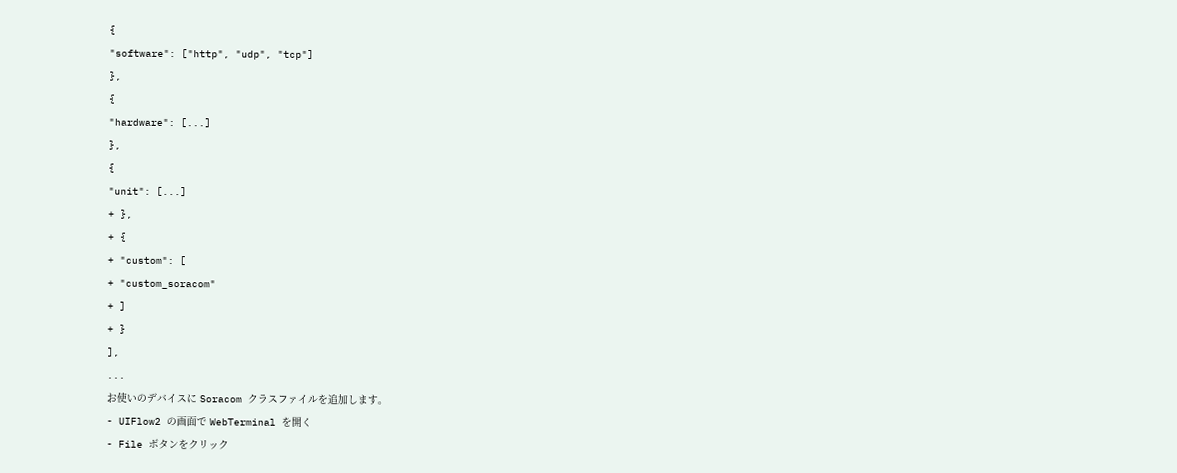{
"software": ["http", "udp", "tcp"]
},
{
"hardware": [...]
},
{
"unit": [...]
+ },
+ {
+ "custom": [
+ "custom_soracom"
+ ]
+ }
],
...
お使いのデバイスに Soracom クラスファイルを追加します。
- UIFlow2 の画面で WebTerminal を開く
- File ボタンをクリック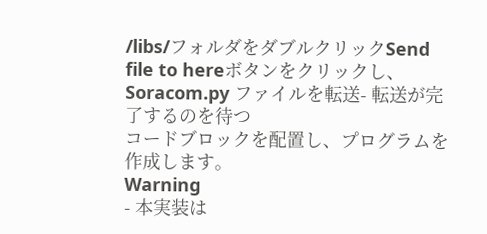/libs/フォルダをダブルクリックSend file to hereボタンをクリックし、Soracom.py ファイルを転送- 転送が完了するのを待つ
コードブロックを配置し、プログラムを作成します。
Warning
- 本実装は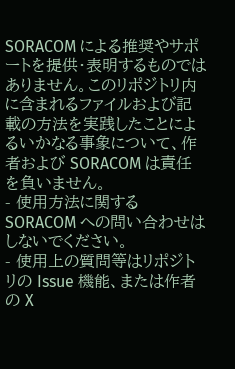SORACOM による推奨やサポートを提供・表明するものではありません。このリポジトリ内に含まれるファイルおよび記載の方法を実践したことによるいかなる事象について、作者および SORACOM は責任を負いません。
- 使用方法に関する SORACOM への問い合わせはしないでください。
- 使用上の質問等はリポジトリの Issue 機能、または作者の X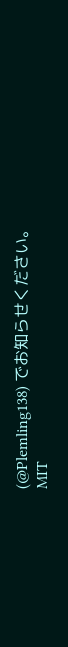(@Plemling138) でお知らせください。
MIT